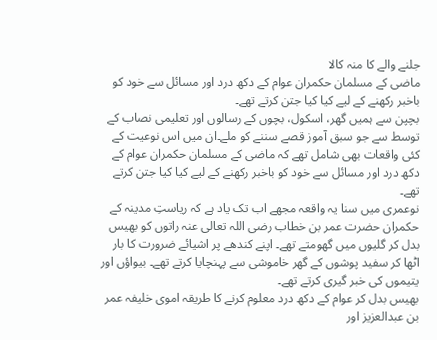جلنے والے کا منہ کالا
ماضی کے مسلمان حکمران عوام کے دکھ درد اور مسائل سے خود کو باخبر رکھنے کے لیے کیا کیا جتن کرتے تھے۔
بچپن سے ہمیں گھر، اسکول، بچوں کے رسالوں اور تعلیمی نصاب کے توسط سے جو سبق آموز قصے سننے کو ملے۔ان میں اس نوعیت کے کئی واقعات بھی شامل تھے کہ ماضی کے مسلمان حکمران عوام کے دکھ درد اور مسائل سے خود کو باخبر رکھنے کے لیے کیا کیا جتن کرتے تھے۔
نوعمری میں سنا یہ واقعہ مجھے اب تک یاد ہے کہ ریاستِ مدینہ کے حکمران حضرت عمر بن خطاب رضی اللہ تعالی عنہ راتوں کو بھیس بدل کر گلیوں میں گھومتے تھے۔ اپنے کندھے پر اشیائے ضرورت کا بار اٹھا کر سفید پوشوں کے گھر خاموشی سے پہنچایا کرتے تھے۔ بیواؤں اور یتیموں کی خبر گیری کرتے تھے۔
بھیس بدل کر عوام کے دکھ درد معلوم کرنے کا طریقہ اموی خلیفہ عمر بن عبدالعزیز اور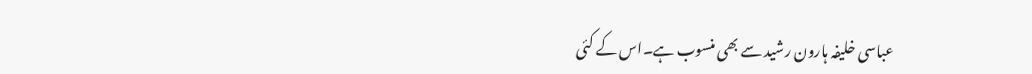عباسی خلیفہ ہارون رشید سے بھی منسوب ہے۔اس کے کئی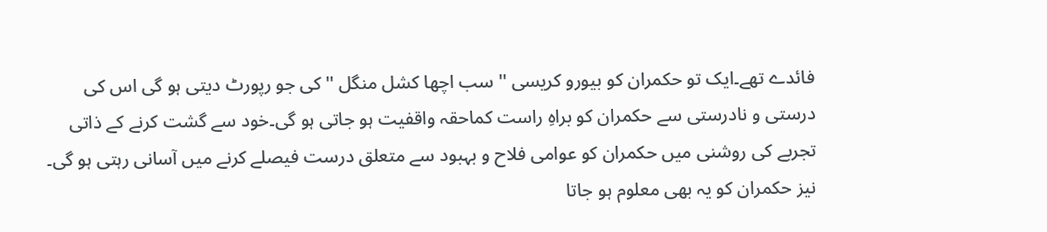فائدے تھے۔ایک تو حکمران کو بیورو کریسی '' سب اچھا کشل منگل '' کی جو رپورٹ دیتی ہو گی اس کی درستی و نادرستی سے حکمران کو براہِ راست کماحقہ واقفیت ہو جاتی ہو گی۔خود سے گشت کرنے کے ذاتی تجربے کی روشنی میں حکمران کو عوامی فلاح و بہبود سے متعلق درست فیصلے کرنے میں آسانی رہتی ہو گی۔
نیز حکمران کو یہ بھی معلوم ہو جاتا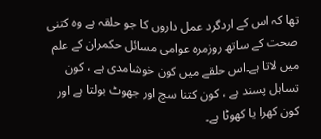تھا کہ اس کے اردگرد عمل داروں کا جو حلقہ ہے وہ کتنی صحت کے ساتھ روزمرہ عوامی مسائل حکمران کے علم میں لاتا ہے۔اس حلقے میں کون خوشامدی ہے ، کون تساہل پسند ہے ، کون کتنا سچ اور جھوٹ بولتا ہے اور کون کھرا یا کھوٹا ہے۔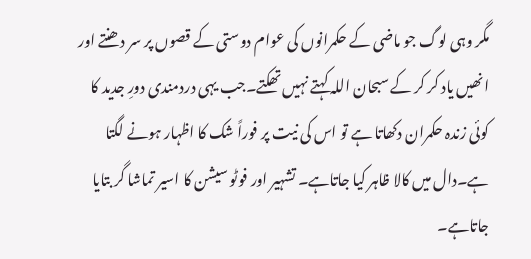مگر وہی لوگ جو ماضی کے حکمرانوں کی عوام دوستی کے قصوں پر سر دھنتے اور انھیں یاد کر کر کے سبحان اللہ کہتے نہیں تھکتے۔جب یہی دردمندی دورِ جدید کا کوئی زندہ حکمران دکھاتا ہے تو اس کی نیت پر فوراً شک کا اظہار ہونے لگتا ہے۔دال میں کالا ظاہر کیا جاتاہے۔ تشہیر اور فوٹو سیشن کا اسیر تماشا گر بتایا جاتاہے۔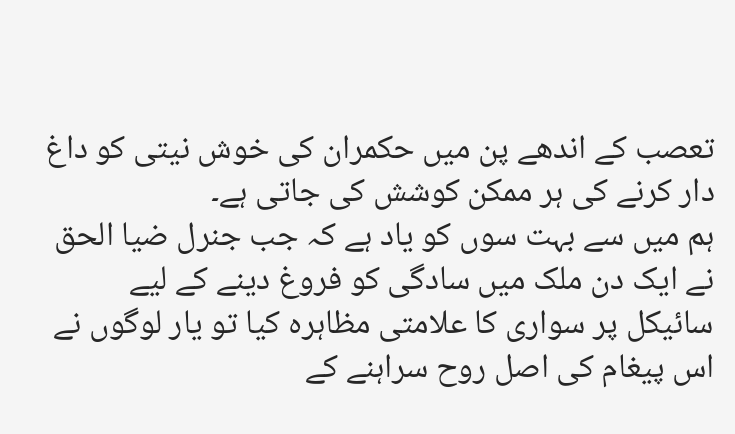تعصب کے اندھے پن میں حکمران کی خوش نیتی کو داغ دار کرنے کی ہر ممکن کوشش کی جاتی ہے۔
ہم میں سے بہت سوں کو یاد ہے کہ جب جنرل ضیا الحق نے ایک دن ملک میں سادگی کو فروغ دینے کے لیے سائیکل پر سواری کا علامتی مظاہرہ کیا تو یار لوگوں نے اس پیغام کی اصل روح سراہنے کے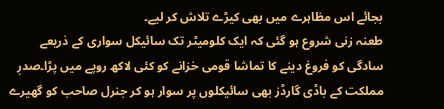بجائے اس مظاہرے میں بھی کیڑے تلاش کر لیے۔
طعنہ زنی شروع ہو گئی کہ ایک کلومیٹر تک سائیکل سواری کے ذریعے سادگی کو فروغ دینے کا تماشا قومی خزانے کو کئی لاکھ روپے میں پڑا۔صدرِ مملکت کے باڈی گارڈز بھی سائیکلوں پر سوار ہو کر جنرل صاحب کو گھیرے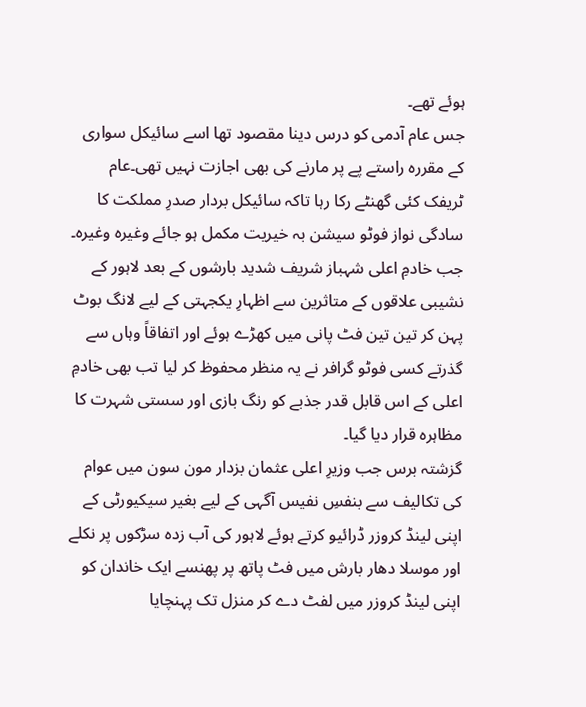ہوئے تھے۔
جس عام آدمی کو درس دینا مقصود تھا اسے سائیکل سواری کے مقررہ راستے پے پر مارنے کی بھی اجازت نہیں تھی۔عام ٹریفک کئی گھنٹے رکا رہا تاکہ سائیکل بردار صدرِ مملکت کا سادگی نواز فوٹو سیشن بہ خیریت مکمل ہو جائے وغیرہ وغیرہ۔
جب خادمِ اعلی شہباز شریف شدید بارشوں کے بعد لاہور کے نشیبی علاقوں کے متاثرین سے اظہارِ یکجہتی کے لیے لانگ بوٹ پہن کر تین تین فٹ پانی میں کھڑے ہوئے اور اتفاقاً وہاں سے گذرتے کسی فوٹو گرافر نے یہ منظر محفوظ کر لیا تب بھی خادمِ اعلی کے اس قابل قدر جذبے کو رنگ بازی اور سستی شہرت کا مظاہرہ قرار دیا گیا۔
گزشتہ برس جب وزیرِ اعلی عثمان بزدار مون سون میں عوام کی تکالیف سے بنفسِ نفیس آگہی کے لیے بغیر سیکیورٹی کے اپنی لینڈ کروزر ڈرائیو کرتے ہوئے لاہور کی آب زدہ سڑکوں پر نکلے اور موسلا دھار بارش میں فٹ پاتھ پر پھنسے ایک خاندان کو اپنی لینڈ کروزر میں لفٹ دے کر منزل تک پہنچایا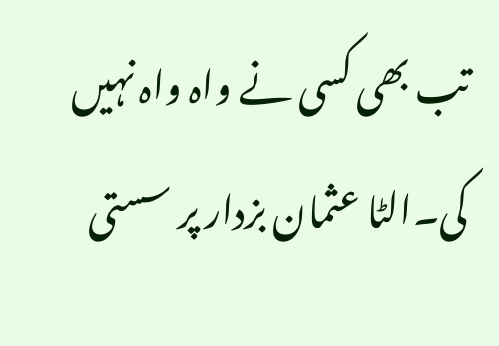تب بھی کسی نے واہ واہ نہیں کی۔الٹا عثمان بزدار پر سستی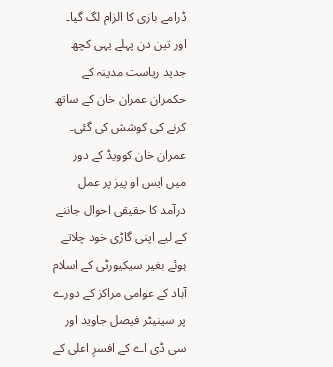ڈرامے بازی کا الزام لگ گیا۔
اور تین دن پہلے یہی کچھ جدید ریاست مدینہ کے حکمران عمران خان کے ساتھ کرنے کی کوشش کی گئی۔ عمران خان کوویڈ کے دور میں ایس او پیز پر عمل درآمد کا حقیقی احوال جاننے کے لیے اپنی گاڑی خود چلاتے ہوئے بغیر سیکیورٹی کے اسلام آباد کے عوامی مراکز کے دورے پر سینیٹر فیصل جاوید اور سی ڈی اے کے افسرِ اعلی کے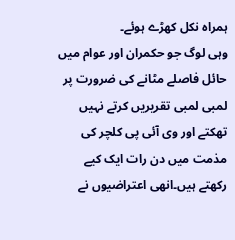ہمراہ نکل کھڑے ہوئے۔
وہی لوگ جو حکمران اور عوام میں حائل فاصلے مٹانے کی ضرورت پر لمبی لمبی تقریریں کرتے نہیں تھکتے اور وی آئی پی کلچر کی مذمت میں دن رات ایک کیے رکھتے ہیں۔انھی اعتراضیوں نے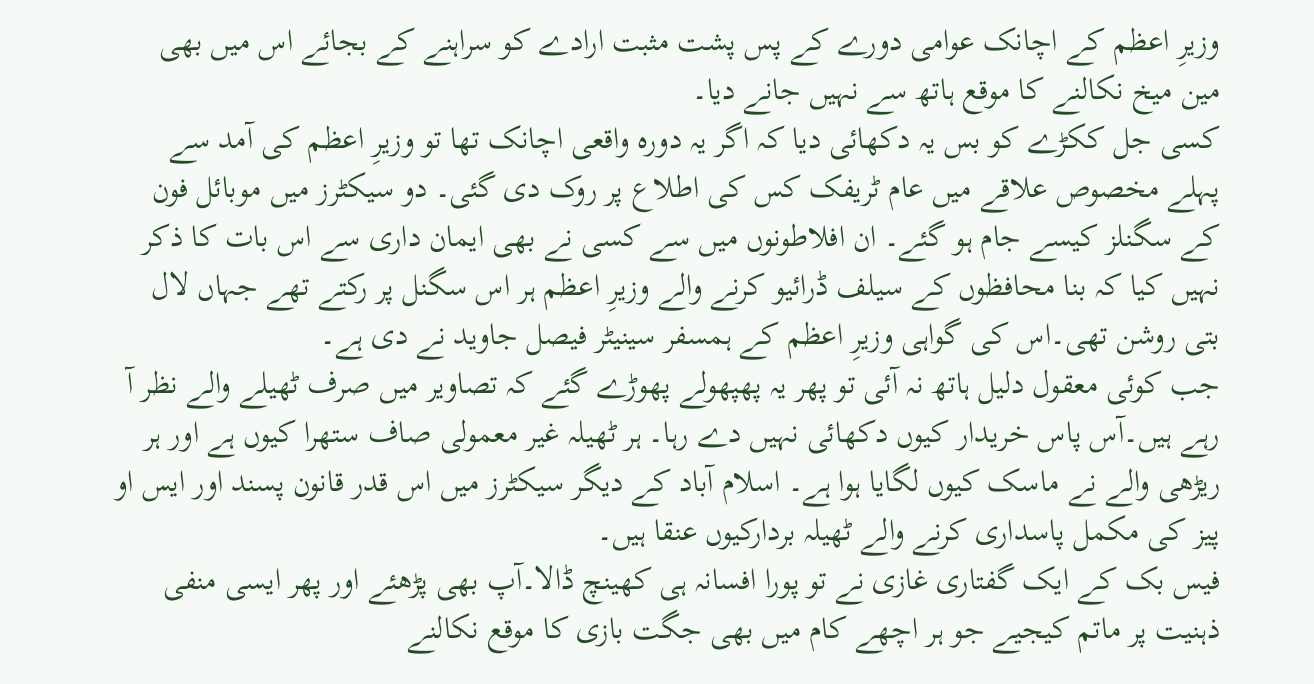وزیرِ اعظم کے اچانک عوامی دورے کے پس پشت مثبت ارادے کو سراہنے کے بجائے اس میں بھی مین میخ نکالنے کا موقع ہاتھ سے نہیں جانے دیا۔
کسی جل ککڑے کو بس یہ دکھائی دیا کہ اگر یہ دورہ واقعی اچانک تھا تو وزیرِ اعظم کی آمد سے پہلے مخصوص علاقے میں عام ٹریفک کس کی اطلاع پر روک دی گئی۔ دو سیکٹرز میں موبائل فون کے سگنلز کیسے جام ہو گئے۔ ان افلاطونوں میں سے کسی نے بھی ایمان داری سے اس بات کا ذکر نہیں کیا کہ بنا محافظوں کے سیلف ڈرائیو کرنے والے وزیرِ اعظم ہر اس سگنل پر رکتے تھے جہاں لال بتی روشن تھی۔اس کی گواہی وزیرِ اعظم کے ہمسفر سینیٹر فیصل جاوید نے دی ہے۔
جب کوئی معقول دلیل ہاتھ نہ آئی تو پھر یہ پھپھولے پھوڑے گئے کہ تصاویر میں صرف ٹھیلے والے نظر آ رہے ہیں۔آس پاس خریدار کیوں دکھائی نہیں دے رہا۔ ہر ٹھیلہ غیر معمولی صاف ستھرا کیوں ہے اور ہر ریڑھی والے نے ماسک کیوں لگایا ہوا ہے۔ اسلام آباد کے دیگر سیکٹرز میں اس قدر قانون پسند اور ایس او پیز کی مکمل پاسداری کرنے والے ٹھیلہ بردارکیوں عنقا ہیں۔
فیس بک کے ایک گفتاری غازی نے تو پورا افسانہ ہی کھینچ ڈالا۔آپ بھی پڑھئے اور پھر ایسی منفی ذہنیت پر ماتم کیجیے جو ہر اچھے کام میں بھی جگت بازی کا موقع نکالنے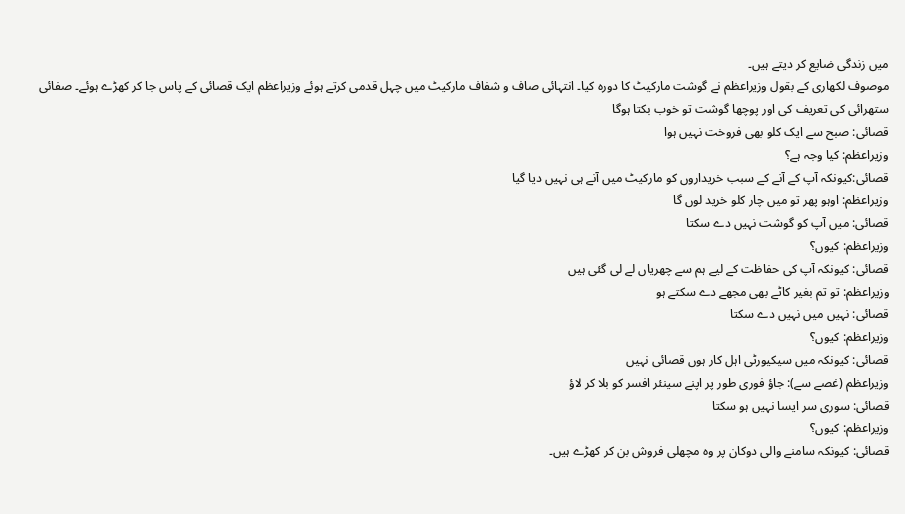میں زندگی ضایع کر دیتے ہیں۔
موصوف لکھاری کے بقول وزیراعظم نے گوشت مارکیٹ کا دورہ کیا۔ انتہائی صاف و شفاف مارکیٹ میں چہل قدمی کرتے ہوئے وزیراعظم ایک قصائی کے پاس جا کر کھڑے ہوئے۔ صفائی ستھرائی کی تعریف کی اور پوچھا گوشت تو خوب بکتا ہوگا
قصائی: صبح سے ایک کلو بھی فروخت نہیں ہوا
وزیراعظم: کیا وجہ ہے؟
قصائی:کیونکہ آپ کے آنے کے سبب خریداروں کو مارکیٹ میں آنے ہی نہیں دیا گیا
وزیراعظم: اوہو پھر تو میں چار کلو خرید لوں گا
قصائی: میں آپ کو گوشت نہیں دے سکتا
وزیراعظم: کیوں؟
قصائی: کیونکہ آپ کی حفاظت کے لیے ہم سے چھریاں لے لی گئی ہیں
وزیراعظم: تو تم بغیر کاٹے بھی مجھے دے سکتے ہو
قصائی: نہیں میں نہیں دے سکتا
وزیراعظم: کیوں؟
قصائی: کیونکہ میں سیکیورٹی اہل کار ہوں قصائی نہیں
وزیراعظم (غصے سے): جاؤ فوری طور پر اپنے سینئر افسر کو بلا کر لاؤ
قصائی: سوری سر ایسا نہیں ہو سکتا
وزیراعظم: کیوں؟
قصائی: کیونکہ سامنے والی دوکان پر وہ مچھلی فروش بن کر کھڑے ہیں۔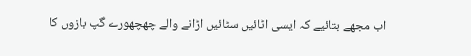اب مجھے بتائیے کہ ایسی اٹائیں سٹائیں اڑانے والے چھچھورے گپ بازوں کا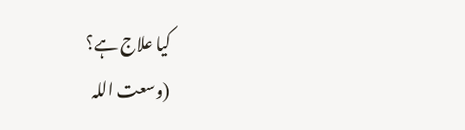کیا علاج ہے؟
(وسعت اللہ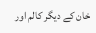خان کے دیگر کالم اور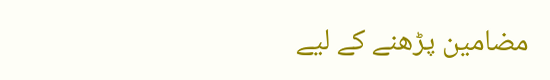مضامین پڑھنے کے لیے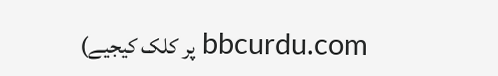bbcurdu.com پر کلک کیجیے)